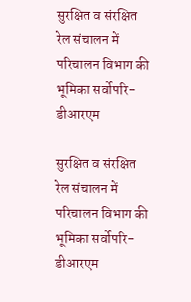सुरक्षित व संरक्षित रेल संचालन में परिचालन विभाग की भूमिका सर्वोपरि-डीआरएम

सुरक्षित व संरक्षित रेल संचालन में परिचालन विभाग की भूमिका सर्वोपरि-डीआरएम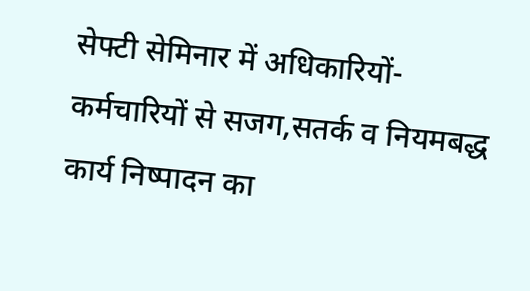सेफ्टी सेमिनार में अधिकारियों-कर्मचारियों से सजग,सतर्क व नियमबद्ध कार्य निष्पादन का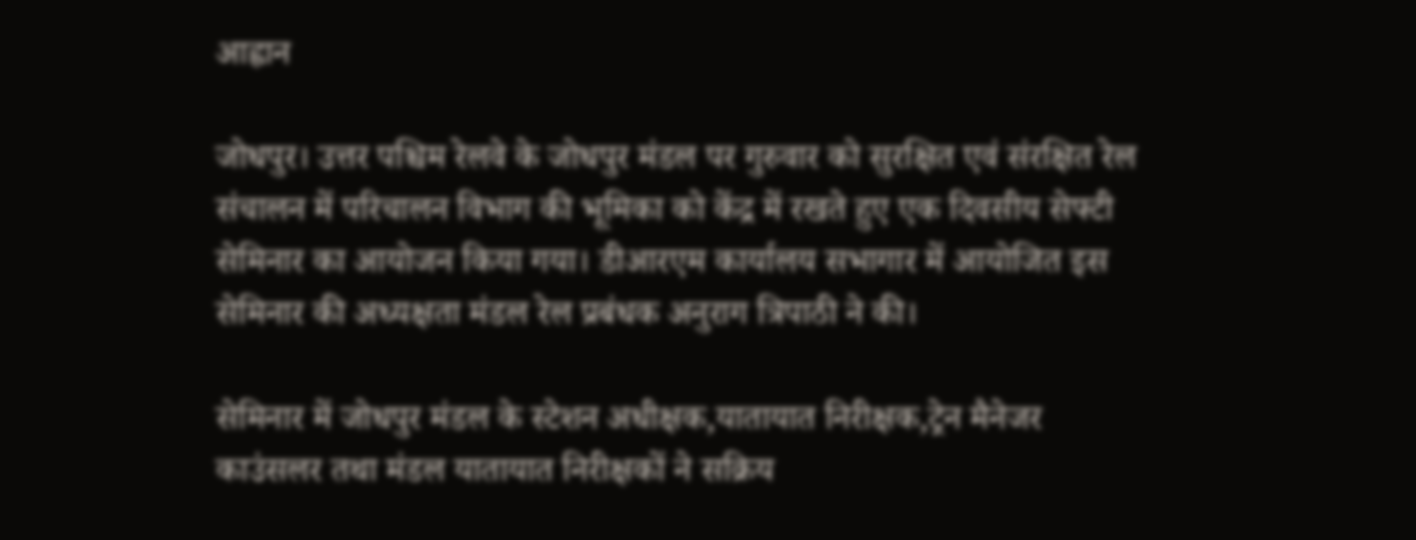आह्वान

जोधपुर। उत्तर पश्चिम रेलवे के जोधपुर मंडल पर गुरुवार को सुरक्षित एवं संरक्षित रेल संचालन में परिचालन विभाग की भूमिका को केंद्र में रखते हुए एक दिवसीय सेफ्टी सेमिनार का आयोजन किया गया। डीआरएम कार्यालय सभागार में आयोजित इस सेमिनार की अध्यक्षता मंडल रेल प्रबंधक अनुराग त्रिपाठी ने की।

सेमिनार में जोधपुर मंडल के स्टेशन अधीक्षक,यातायात निरीक्षक,ट्रेन मैनेजर काउंसलर तथा मंडल यातायात निरीक्षकों ने सक्रिय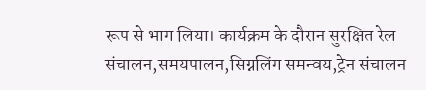रूप से भाग लिया। कार्यक्रम के दौरान सुरक्षित रेल संचालन,समयपालन,सिग्नलिंग समन्वय,ट्रेन संचालन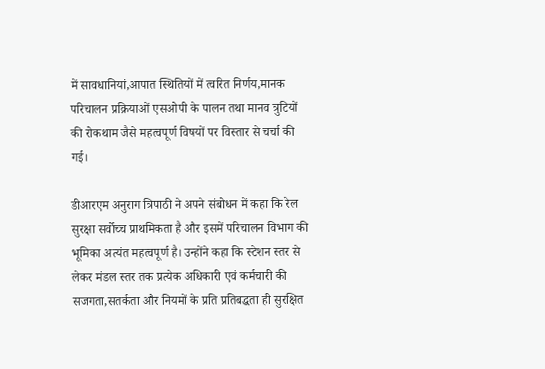में सावधानियां,आपात स्थितियों में त्वरित निर्णय,मानक परिचालन प्रक्रियाओं एसओपी के पालन तथा मानव त्रुटियों की रोकथाम जैसे महत्वपूर्ण विषयों पर विस्तार से चर्चा की गई।

डीआरएम अनुराग त्रिपाठी ने अपने संबोधन में कहा कि रेल सुरक्षा सर्वोच्च प्राथमिकता है और इसमें परिचालन विभाग की भूमिका अत्यंत महत्वपूर्ण है। उन्होंने कहा कि स्टेशन स्तर से लेकर मंडल स्तर तक प्रत्येक अधिकारी एवं कर्मचारी की सजगता,सतर्कता और नियमों के प्रति प्रतिबद्धता ही सुरक्षित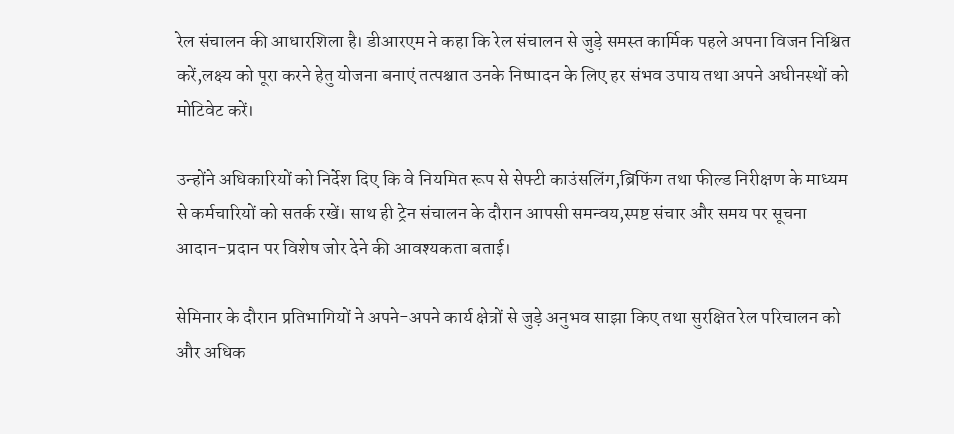रेल संचालन की आधारशिला है। डीआरएम ने कहा कि रेल संचालन से जुड़े समस्त कार्मिक पहले अपना विजन निश्चित करें,लक्ष्य को पूरा करने हेतु योजना बनाएं तत्पश्चात उनके निष्पादन के लिए हर संभव उपाय तथा अपने अधीनस्थों को मोटिवेट करें।

उन्होंने अधिकारियों को निर्देश दिए कि वे नियमित रूप से सेफ्टी काउंसलिंग,ब्रिफिंग तथा फील्ड निरीक्षण के माध्यम से कर्मचारियों को सतर्क रखें। साथ ही ट्रेन संचालन के दौरान आपसी समन्वय,स्पष्ट संचार और समय पर सूचना आदान-प्रदान पर विशेष जोर देने की आवश्यकता बताई।

सेमिनार के दौरान प्रतिभागियों ने अपने-अपने कार्य क्षेत्रों से जुड़े अनुभव साझा किए तथा सुरक्षित रेल परिचालन को और अधिक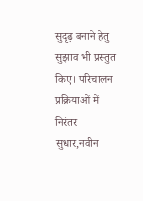सुदृढ़ बनाने हेतु सुझाव भी प्रस्तुत किए। परिचालन प्रक्रियाओं में निरंतर सुधार,नवीन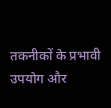तकनीकों के प्रभावी उपयोग और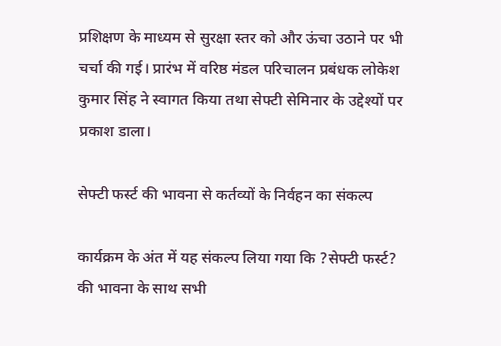प्रशिक्षण के माध्यम से सुरक्षा स्तर को और ऊंचा उठाने पर भी चर्चा की गई। प्रारंभ में वरिष्ठ मंडल परिचालन प्रबंधक लोकेश कुमार सिंह ने स्वागत किया तथा सेफ्टी सेमिनार के उद्देश्यों पर प्रकाश डाला।

सेफ्टी फर्स्ट की भावना से कर्तव्यों के निर्वहन का संकल्प

कार्यक्रम के अंत में यह संकल्प लिया गया कि ?सेफ्टी फर्स्ट? की भावना के साथ सभी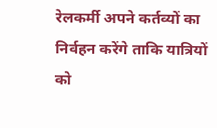रेलकर्मी अपने कर्तव्यों का निर्वहन करेंगे ताकि यात्रियों को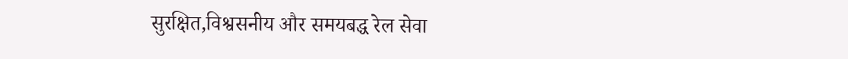सुरक्षित,विश्वसनीय और समयबद्ध रेल सेवा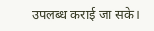उपलब्ध कराई जा सके।